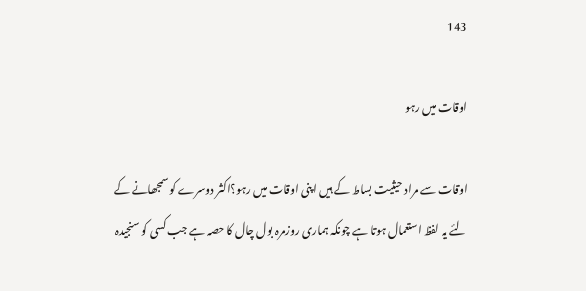143

اوقات میں رہو

اوقات سے مراد حیثیت بساط کے ہیں اپنی اوقات میں رہو؟اکثر دوسرے کو سمجھانے کے لئے یہ لفظ استعمال ہوتا ہے چونکہ ہماری روزمرہ بول چال کا حصہ ہے جب کسی کو سنجیدہ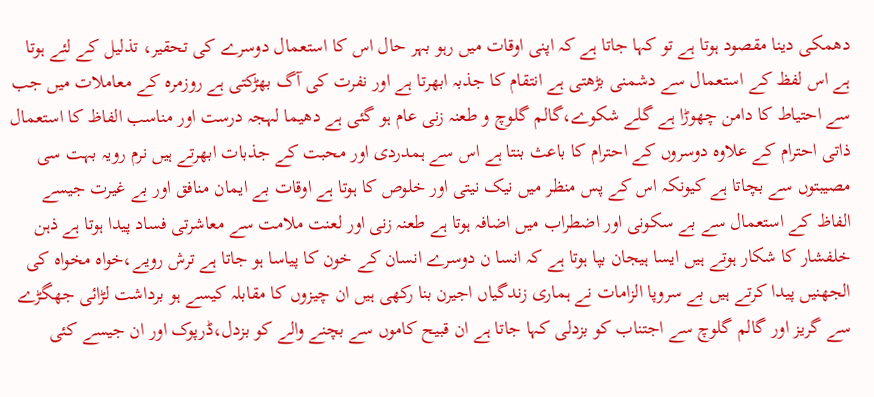دھمکی دینا مقصود ہوتا ہے تو کہا جاتا ہے کہ اپنی اوقات میں رہو بہر حال اس کا استعمال دوسرے کی تحقیر، تذلیل کے لئے ہوتا ہے اس لفظ کے استعمال سے دشمنی بڑھتی ہے انتقام کا جذبہ ابھرتا ہے اور نفرت کی آگ بھڑکتی ہے روزمرہ کے معاملات میں جب سے احتیاط کا دامن چھوڑا ہے گلے شکوے،گالم گلوچ و طعنہ زنی عام ہو گئی ہے دھیما لہجہ درست اور مناسب الفاظ کا استعمال ذاتی احترام کے علاوہ دوسروں کے احترام کا باعث بنتا ہے اس سے ہمدردی اور محبت کے جذبات ابھرتے ہیں نرم رویہ بہت سی مصیبتوں سے بچاتا ہے کیونکہ اس کے پس منظر میں نیک نیتی اور خلوص کا ہوتا ہے اوقات بے ایمان منافق اور بے غیرت جیسے الفاظ کے استعمال سے بے سکونی اور اضطراب میں اضافہ ہوتا ہے طعنہ زنی اور لعنت ملامت سے معاشرتی فساد پیدا ہوتا ہے ذہن خلفشار کا شکار ہوتے ہیں ایسا ہیجان بپا ہوتا ہے کہ انسا ن دوسرے انسان کے خون کا پیاسا ہو جاتا ہے ترش رویے،خواہ مخواہ کی الجھنیں پیدا کرتے ہیں بے سروپا الزامات نے ہماری زندگیاں اجیرن بنا رکھی ہیں ان چیزوں کا مقابلہ کیسے ہو برداشت لڑائی جھگڑے سے گریز اور گالم گلوچ سے اجتناب کو بزدلی کہا جاتا ہے ان قبیح کاموں سے بچنے والے کو بزدل،ڈرپوک اور ان جیسے کئی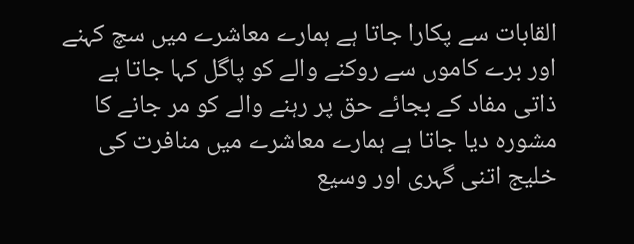القابات سے پکارا جاتا ہے ہمارے معاشرے میں سچ کہنے اور برے کاموں سے روکنے والے کو پاگل کہا جاتا ہے ذاتی مفاد کے بجائے حق پر رہنے والے کو مر جانے کا مشورہ دیا جاتا ہے ہمارے معاشرے میں منافرت کی خلیج اتنی گہری اور وسیع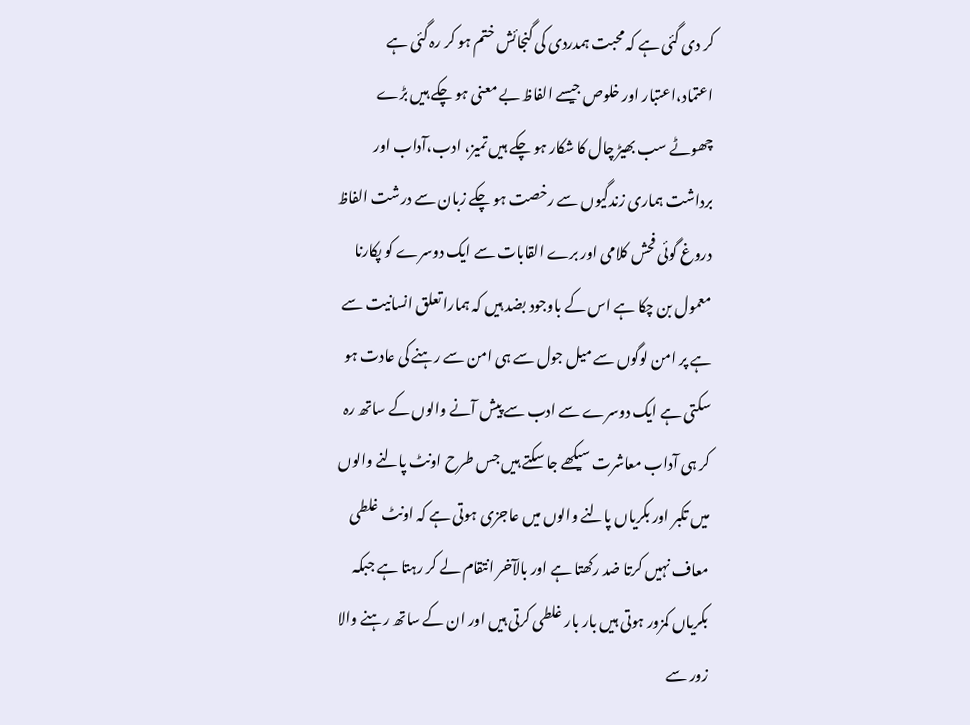کر دی گئی ہے کہ محبت ہمدردی کی گنجائش ختم ہو کر رہ گئی ہے اعتماد،اعتبار اور خلوص جیسے الفاظ بے معنی ہو چکے ہیں بڑے چھوٹے سب بھیڑ چال کا شکار ہو چکے ہیں تمیز، ادب،آداب اور برداشت ہماری زندگیوں سے رخصت ہو چکے زبان سے درشت الفاظ دروغ گوئی فحش کلامی اور برے القابات سے ایک دوسرے کو پکارنا معمول بن چکا ہے اس کے باوجود بضد ہیں کہ ہمارا تعلق انسانیت سے ہے پر امن لوگوں سے میل جول سے ہی امن سے رہنے کی عادت ہو سکتی ہے ایک دوسرے سے ادب سے پیش آنے والوں کے ساتھ رہ کر ہی آداب معاشرت سیکھے جا سکتے ہیں جس طرح اونٹ پالنے والوں میں تکبر اور بکریاں پالنے والوں میں عاجزی ہوتی ہے کہ اونٹ غلطی معاف نہیں کرتا ضد رکھتا ہے اور بالآخر انتقام لے کر رہتا ہے جبکہ بکریاں کمزور ہوتی ہیں بار بار غلطی کرتی ہیں اور ان کے ساتھ رہنے والا زور سے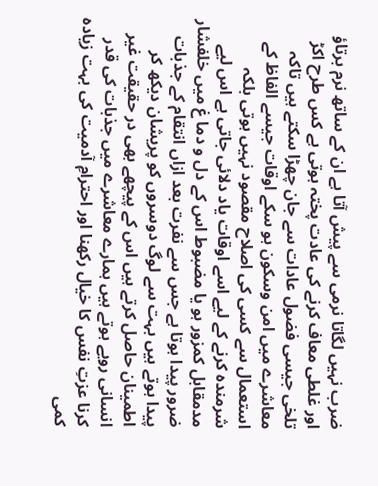ضرب نہیں لگاتا نرمی سے پیش آتا ہے ان کے ساتھ نرم برتاؤ اور غلطی معاف کرنے کی عادت پختہ ہوتی ہے کس طرح اکڑ تلخی جیسی فضول عادات سے جان چھڑا سکتے ہیں تاکہ معاشرے میں امن وسکون ہو سکے اوقات جیسے الفاظ کے استعمال سے کسی کی اصلاح مقصود نہیں ہوتی بلکہ شرمندہ کرنے کے لیے اسے اوقات یاد دلائی جاتی ہے اس لیے مدمقابل کمزور ہو یا مضبوط اس کے دل و دما غ میں خلفشار ضرور پیدا ہوتا ہے جس سے نفرت بعد ازاں انتقام کے جذبات پیدا ہوتے ہیں بہت سے لوگ دوسروں کو پریشان دیکھ کر اطمینان حاصل کرتے ہیں اس کے پیچھے بھی در حقیقت غیر انسانی رویے ہوتے ہیں ہمارے معاشرے میں جذبات کی قدر کرنا عزتِ نفس کا خیال رکھنا اور احترامِ آدمیت کی بہت زیادہ کمی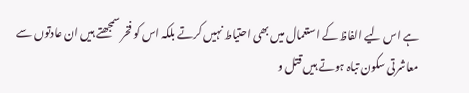ہے اس لیے الفاظ کے استعمال میں بھی احتیاط نہیں کرتے بلکہ اس کو فخر سمجھتے ہیں ان عادتوں سے معاشرتی سکون تباہ ہوتے ہیں قتل و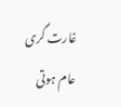غارت گری عام ہوتی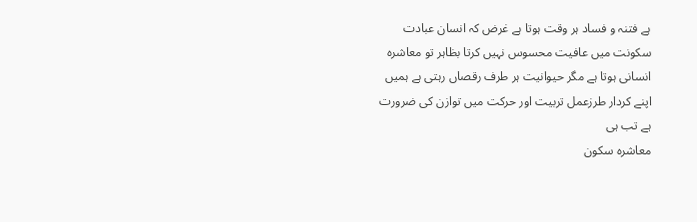ہے فتنہ و فساد ہر وقت ہوتا ہے غرض کہ انسان عبادت سکونت میں عافیت محسوس نہیں کرتا بظاہر تو معاشرہ انسانی ہوتا ہے مگر حیوانیت ہر طرف رقصاں رہتی ہے ہمیں اپنے کردار طرزعمل تربیت اور حرکت میں توازن کی ضرورت ہے تب ہی
معاشرہ سکون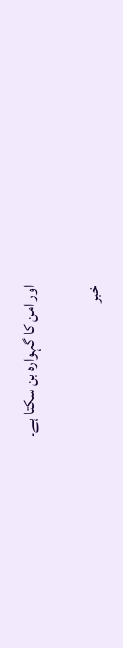اور امن کا گہوارہ بن سکتا ہے۔

خبر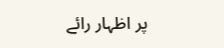پر اظہار رائے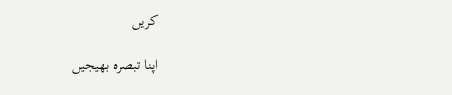کریں

اپنا تبصرہ بھیجیں